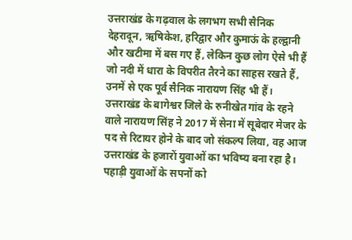उत्तराखंड के गढ़वाल के लगभग सभी सैनिक देहरादून, ऋषिकेश, हरिद्वार और कुमाऊं के हल्द्वानी और खटीमा में बस गए हैं, लेकिन कुछ लोग ऐसे भी हैं जो नदी में धारा के विपरीत तैरने का साहस रखते हैं, उनमें से एक पूर्व सैनिक नारायण सिंह भी हैं। उत्तराखंड के बागेश्वर जिले के रुनीखेत गांव के रहने वाले नारायण सिंह ने 2017 में सेना में सूबेदार मेजर के पद से रिटायर होने के बाद जो संकल्प लिया, वह आज उत्तराखंड के हजारों युवाओं का भविष्य बना रहा है।
पहाड़ी युवाओं के सपनों को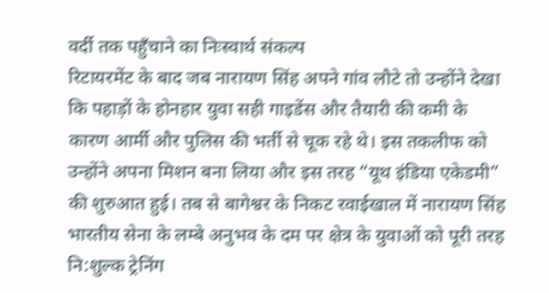वर्दी तक पहुँचाने का निःस्वार्थ संकल्प
रिटायरमेंट के बाद जब नारायण सिंह अपने गांव लौटे तो उन्होंने देखा कि पहाड़ों के होनहार युवा सही गाइडेंस और तैयारी की कमी के कारण आर्मी और पुलिस की भर्ती से चूक रहे थे। इस तकलीफ को उन्होंने अपना मिशन बना लिया और इस तरह “यूथ इंडिया एकेडमी” की शुरुआत हुई। तब से बागेश्वर के निकट रवाईखाल में नारायण सिंह भारतीय सेना के लम्बे अनुभव के दम पर क्षेत्र के युवाओं को पूरी तरह नि:शुल्क ट्रेनिंग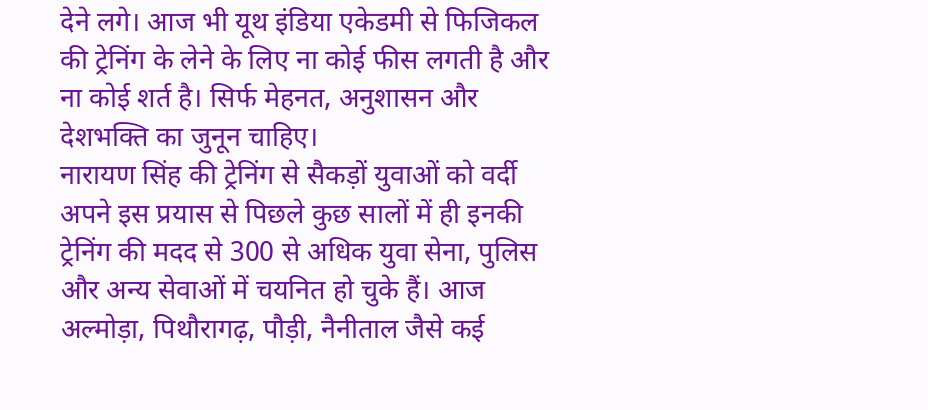देने लगे। आज भी यूथ इंडिया एकेडमी से फिजिकल की ट्रेनिंग के लेने के लिए ना कोई फीस लगती है और ना कोई शर्त है। सिर्फ मेहनत, अनुशासन और देशभक्ति का जुनून चाहिए।
नारायण सिंह की ट्रेनिंग से सैकड़ों युवाओं को वर्दी
अपने इस प्रयास से पिछले कुछ सालों में ही इनकी ट्रेनिंग की मदद से 300 से अधिक युवा सेना, पुलिस और अन्य सेवाओं में चयनित हो चुके हैं। आज अल्मोड़ा, पिथौरागढ़, पौड़ी, नैनीताल जैसे कई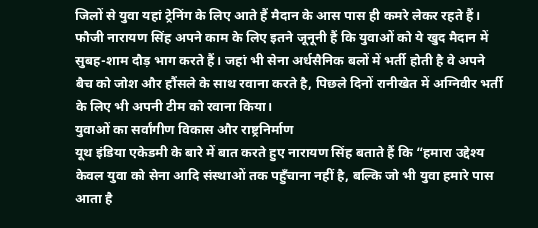जिलों से युवा यहां ट्रेनिंग के लिए आते हैं मैदान के आस पास ही कमरे लेकर रहते हैं। फौजी नारायण सिंह अपने काम के लिए इतने जूनूनी हैं कि युवाओं को ये खुद मैदान में सुबह-शाम दौड़ भाग करते हैं। जहां भी सेना अर्धसैनिक बलों में भर्ती होती है वे अपने बैच को जोश और हौंसले के साथ रवाना करते है, पिछले दिनों रानीखेत में अग्निवीर भर्ती के लिए भी अपनी टीम को रवाना किया।
युवाओं का सर्वांगीण विकास और राष्ट्रनिर्माण
यूथ इंडिया एकेडमी के बारे में बात करते हुए नारायण सिंह बताते हैं कि “हमारा उद्देश्य केवल युवा को सेना आदि संस्थाओं तक पहुँचाना नहीं है, बल्कि जो भी युवा हमारे पास आता है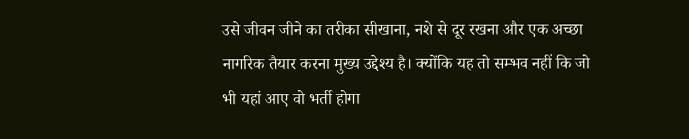उसे जीवन जीने का तरीका सीखाना, नशे से दूर रखना और एक अच्छा नागरिक तैयार करना मुख्य उद्देश्य है। क्योंकि यह तो सम्भव नहीं कि जो भी यहां आए वो भर्ती होगा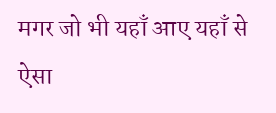मगर जो भी यहाँ आए यहाँ से ऐसा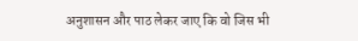अनुशासन और पाठ लेकर जाए कि वो जिस भी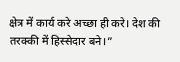क्षेत्र में कार्य करे अच्छा ही करे। देश की तरक्की में हिस्सेदार बने।”